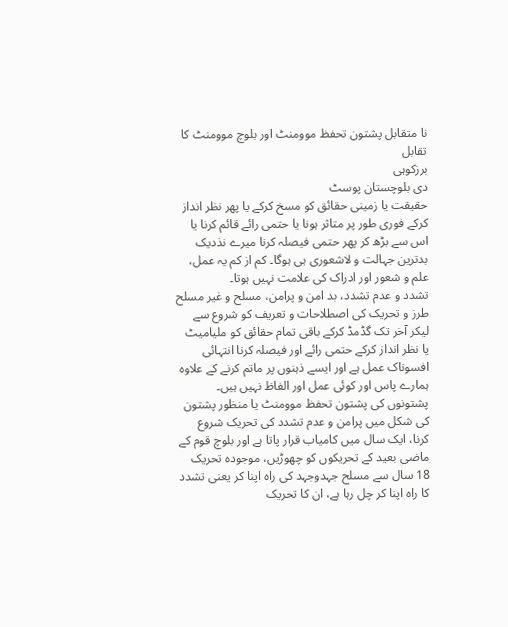نا متقابل پشتون تحفظ موومنٹ اور بلوچ موومنٹ کا تقابل
برزکوہی
دی بلوچستان پوسٹ
حقیقت یا زمینی حقائق کو مسخ کرکے یا پھر نظر انداز کرکے فوری طور پر متاثر ہونا یا حتمی رائے قائم کرنا یا اس سے بڑھ کر پھر حتمی فیصلہ کرنا میرے نذدیک بدترین جہالت و لاشعوری ہی ہوگا۔ کم از کم یہ عمل، علم و شعور اور ادراک کی علامت نہیں ہوتا۔
تشدد و عدم تشدد، بد امن و پرامن، مسلح و غیر مسلح طرز و تحریک کی اصطلاحات و تعریف کو شروع سے لیکر آخر تک گڈمڈ کرکے باقی تمام حقائق کو ملیامیٹ یا نظر انداز کرکے حتمی رائے اور فیصلہ کرنا انتہائی افسوناک عمل ہے اور ایسے ذہنوں پر ماتم کرنے کے علاوہ ہمارے پاس اور کوئی عمل اور الفاظ نہیں ہیں۔
پشتونوں کی پشتون تحفظ موومنٹ یا منظور پشتون کی شکل میں پرامن و عدم تشدد کی تحریک شروع کرنا، ایک سال میں کامیاب قرار پاتا ہے اور بلوچ قوم کے ماضی بعید کے تحریکوں کو چھوڑیں، موجودہ تحریک 18 سال سے مسلح جہدوجہد کی راہ اپنا کر یعنی تشدد کا راہ اپنا کر چل رہا ہے، ان کا تحریک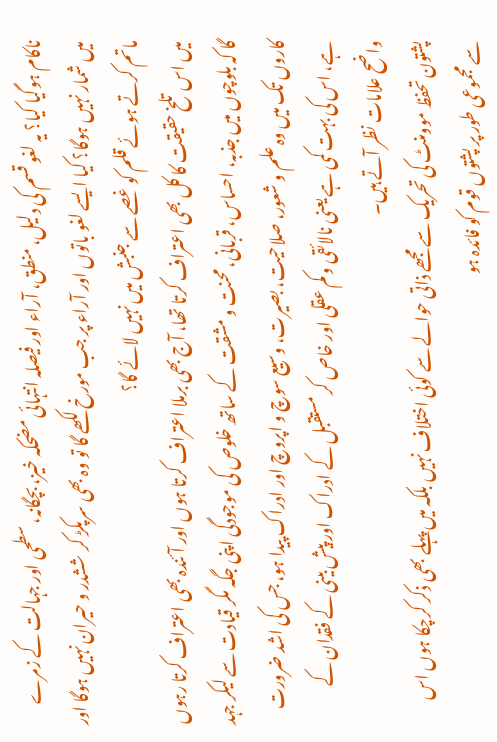ناکام ہوگیا کیا؟ یہ لغو قسم کی دلیل، منطق، آراء اور فیصلہ انتہائی مضحکہ خیز، بچگانہ، سطحی اور جہالت کے زمرے میں شمار نہیں ہوگا؟ کیا ایسے لغو باتوں اور آراء پر جب مورخ لکھے گا تو وہ بھی سرپکڑ کر ششدر و حیران نہیں ہوگا اور ماتم کرتے ہوئے قلم کو غصے سے جنبش میں نہیں لائے گا؟
میں اس تلخ حقیقت کا کل بھی اعتراف کرتا تھا، آج بھی برملا اعتراف کرتا ہوں اور آئندہ بھی اعتراف کرتا رہوں گا کہ بلوچوں میں جذبہ، احساس، قربانی، محنت و مشقت کے ساتھ خلوص کی موجودگی اپنی جگہ مگر قیادت سے لیکر جہد کاروں تک میں وہ علم و شعور، صلاحیت، بصیرت، وسیع سوچ و اپروچ اور ادراک پیدا ہو، جس کی اشد ضرورت ہے، اس کی بہت کمی ہے یعنی نالائقی و کم عقلی اور خاص کر مستقبل کے ادراک اور پیش بینی کے فقدان کے واضح علامات نظر آتے ہیں۔
پشتون تحفظ موومنٹ کی تحریک سے مجھے ذاتی حوالے سے کوئی اختلاف نہیں بلکہ میں پہلے بھی ذکر کرچکا ہوں اس سے مجموعی طور پر پشتوں قوم کو فائدہ ہو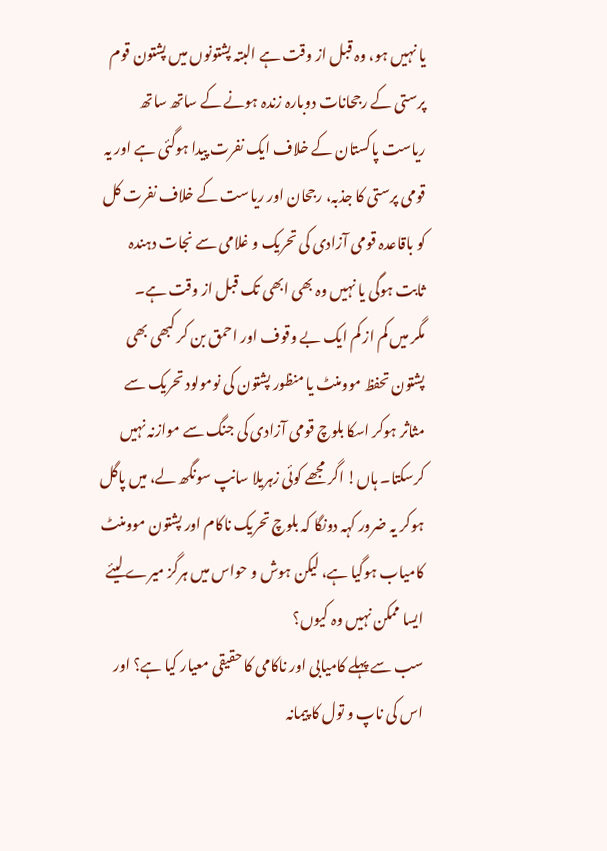یا نہیں ہو، وہ قبل از وقت ہے البتہ پشتونوں میں پشتون قوم پرستی کے رجحانات دوبارہ زندہ ہونے کے ساتھ ساتھ ریاست پاکستان کے خلاف ایک نفرت پیدا ہوگئی ہے اور یہ قومی پرستی کا جذبہ، رجحان اور ریاست کے خلاف نفرت کل کو باقاعدہ قومی آزادی کی تحریک و غلامی سے نجات دہندہ ثابت ہوگی یا نہیں وہ بھی ابھی تک قبل از وقت ہے۔
مگر میں کم از کم ایک بے وقوف اور احمق بن کر کبھی بھی پشتون تحفظ موومنٹ یا منظور پشتون کی نومولود تحریک سے مثاثر ہوکر اسکا بلوچ قومی آزادی کی جنگ سے موازنہ نہیں کرسکتا۔ ہاں! اگر مجھے کوئی زہریلا سانپ سونگھ لے، میں پاگل ہوکر یہ ضرور کہہ دونگا کہ بلوچ تحریک ناکام اور پشتون موومنٹ کامیاب ہوگیا ہے، لیکن ہوش و حواس میں ہرگز میرے لیئے ایسا ممکن نہیں وہ کیوں؟
سب سے پہلے کامیابی اور ناکامی کا حقیقی معیار کیا ہے؟ اور اس کی ناپ و تول کا پیمانہ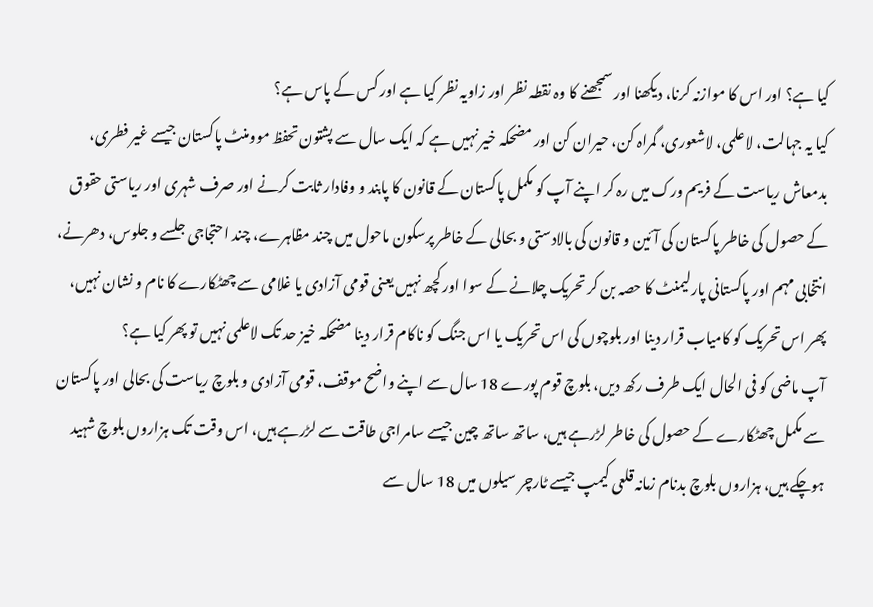کیا ہے؟ اور اس کا موازنہ کرنا، دیکھنا اور سمجھنے کا وہ نقطہ نظر اور زاویہ نظر کیا ہے اور کس کے پاس ہے؟
کیا یہ جہالت، لاعلمی، لاشعوری، گمراہ کن، حیران کن اور مضحکہ خیر نہیں ہے کہ ایک سال سے پشتون تحفظ موومنٹ پاکستان جیسے غیر فطری، بدمعاش ریاست کے فریم ورک میں رہ کر اپنے آپ کو مکمل پاکستان کے قانون کا پابند و وفادار ثابت کرنے اور صرف شہری اور ریاستی حقوق کے حصول کی خاطر پاکستان کی آئین و قانون کی بالادستی و بحالی کے خاطر پرسکون ماحول میں چند مظاہرے، چند احتجاجی جلسے و جلوس، دھرنے، انتخابی مہم اور پاکستانی پارلیمنٹ کا حصہ بن کر تحریک چلانے کے سوا اور کچھ نہیں یعنی قومی آزادی یا غلامی سے چھٹکارے کا نام و نشان نہیں، پھر اس تحریک کو کامیاب قرار دینا اور بلوچوں کی اس تحریک یا اس جنگ کو ناکام قرار دینا مضحکہ خیز حد تک لاعلمی نہیں تو پھر کیا ہے؟
آپ ماضی کو فی الحال ایک طرف رکھ دیں، بلوچ قوم پورے 18 سال سے اپنے واضح موقف، قومی آزادی و بلوچ ریاست کی بحالی اور پاکستان سے مکمل چھٹکارے کے حصول کی خاطر لڑرہے ہیں، ساتھ ساتھ چین جیسے سامراجی طاقت سے لڑرہے ہیں، اس وقت تک ہزاروں بلوچ شہید ہوچکے ہیں، ہزاروں بلوچ بدنام زمانہ قلعی کیمپ جیسے ٹارچر سیلوں میں 18 سال سے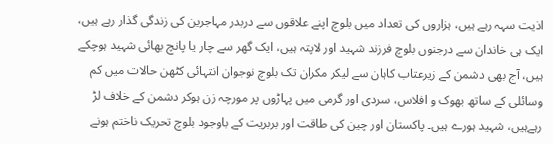اذیت سہہ رہے ہیں، ہزاروں کی تعداد میں بلوچ اپنے علاقوں سے دربدر مہاجرین کی زندگی گذار رہے ہیں، ایک ہی خاندان سے درجنوں بلوچ فرزند شہید اور لاپتہ ہیں، ایک گھر سے چار یا پانچ بھائی شہید ہوچکے ہیں، آج بھی دشمن کے زیرعتاب کاہان سے لیکر مکران تک بلوچ نوجوان انتہائی کٹھن حالات میں کم وسائلی کے ساتھ بھوک و افلاس، سردی اور گرمی میں پہاڑوں پر مورچہ زن ہوکر دشمن کے خلاف لڑ رہےہیں، شہید ہورے ہیں۔ پاکستان اور چین کی طاقت اور بربریت کے باوجود بلوچ تحریک ناختم ہونے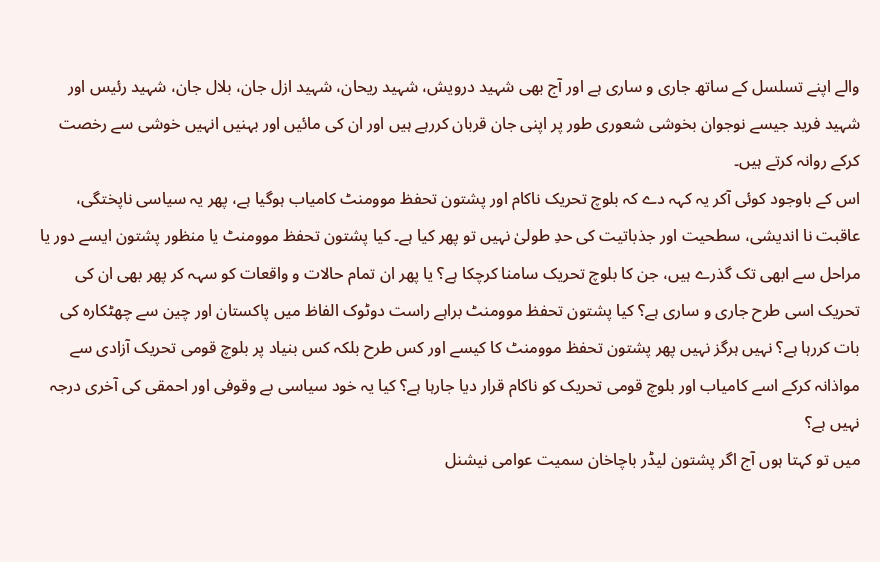والے اپنے تسلسل کے ساتھ جاری و ساری ہے اور آج بھی شہید درویش، شہید ریحان، شہید ازل جان، بلال جان، شہید رئیس اور شہید فرید جیسے نوجوان بخوشی شعوری طور پر اپنی جان قربان کررہے ہیں اور ان کی مائیں اور بہنیں انہیں خوشی سے رخصت کرکے روانہ کرتے ہیں۔
اس کے باوجود کوئی آکر یہ کہہ دے کہ بلوچ تحریک ناکام اور پشتون تحفظ موومنٹ کامیاب ہوگیا ہے، پھر یہ سیاسی ناپختگی، عاقبت نا اندیشی، سطحیت اور جذباتیت کی حدِ طولیٰ نہیں تو پھر کیا ہے۔ کیا پشتون تحفظ موومنٹ یا منظور پشتون ایسے دور یا مراحل سے ابھی تک گذرے ہیں، جن کا بلوچ تحریک سامنا کرچکا ہے؟ یا پھر ان تمام حالات و واقعات کو سہہ کر پھر بھی ان کی تحریک اسی طرح جاری و ساری ہے؟ کیا پشتون تحفظ موومنٹ براہے راست دوٹوک الفاظ میں پاکستان اور چین سے چھٹکارہ کی بات کررہا ہے؟ نہیں ہرگز نہیں پھر پشتون تحفظ موومنٹ کا کیسے اور کس طرح بلکہ کس بنیاد پر بلوچ قومی تحریک آزادی سے مواذانہ کرکے اسے کامیاب اور بلوچ قومی تحریک کو ناکام قرار دیا جارہا ہے؟ کیا یہ خود سیاسی بے وقوفی اور احمقی کی آخری درجہ نہیں ہے؟
میں تو کہتا ہوں آج اگر پشتون لیڈر باچاخان سمیت عوامی نیشنل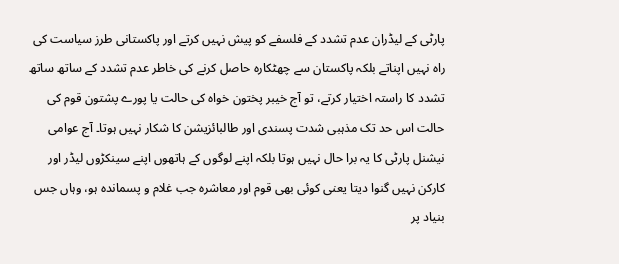پارٹی کے لیڈران عدم تشدد کے فلسفے کو پیش نہیں کرتے اور پاکستانی طرز سیاست کی راہ نہیں اپناتے بلکہ پاکستان سے چھٹکارہ حاصل کرنے کی خاطر عدم تشدد کے ساتھ ساتھ تشدد کا راستہ اختیار کرتے، تو آج خیبر پختون خواہ کی حالت یا پورے پشتون قوم کی حالت اس حد تک مذہبی شدت پسندی اور طالبائزیشن کا شکار نہیں ہوتا۔ آج عوامی نیشنل پارٹی کا یہ برا حال نہیں ہوتا بلکہ اپنے لوگوں کے ہاتھوں اپنے سینکڑوں لیڈر اور کارکن نہیں گنوا دیتا یعنی کوئی بھی قوم اور معاشرہ جب غلام و پسماندہ ہو، وہاں جس بنیاد پر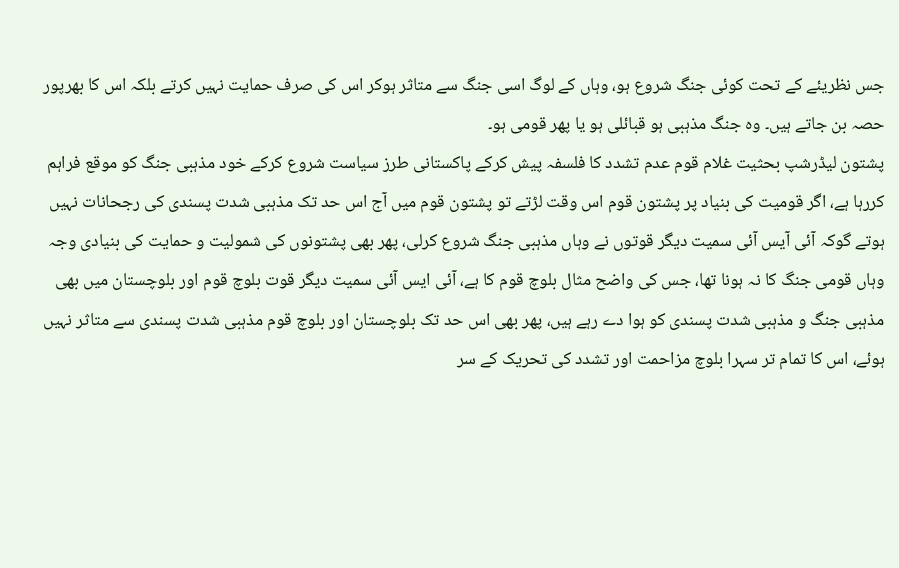جس نظریئے کے تحت کوئی جنگ شروع ہو، وہاں کے لوگ اسی جنگ سے متاثر ہوکر اس کی صرف حمایت نہیں کرتے بلکہ اس کا بھرپور حصہ بن جاتے ہیں۔ وہ جنگ مذہبی ہو قبائلی ہو یا پھر قومی ہو۔
پشتون لیڈرشپ بحثیت غلام قوم عدم تشدد کا فلسفہ پیش کرکے پاکستانی طرز سیاست شروع کرکے خود مذہبی جنگ کو موقع فراہم کررہا ہے، اگر قومیت کی بنیاد پر پشتون قوم اس وقت لڑتے تو پشتون قوم میں آج اس حد تک مذہبی شدت پسندی کی رجحانات نہیں ہوتے گوکہ آئی آیس آئی سمیت دیگر قوتوں نے وہاں مذہبی جنگ شروع کرلی، پھر بھی پشتونوں کی شمولیت و حمایت کی بنیادی وجہ وہاں قومی جنگ کا نہ ہونا تھا، جس کی واضح مثال بلوچ قوم کا ہے، آئی ایس آئی سمیت دیگر قوت بلوچ قوم اور بلوچستان میں بھی مذہبی جنگ و مذہبی شدت پسندی کو ہوا دے رہے ہیں، پھر بھی اس حد تک بلوچستان اور بلوچ قوم مذہبی شدت پسندی سے متاثر نہیں ہوئے، اس کا تمام تر سہرا بلوچ مزاحمت اور تشدد کی تحریک کے سر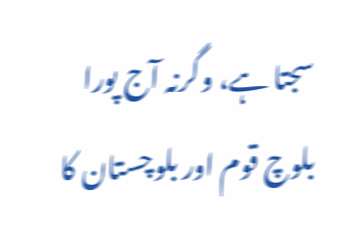سجتا ہے، وگرنہ آج پورا بلوچ قوم اور بلوچستان کا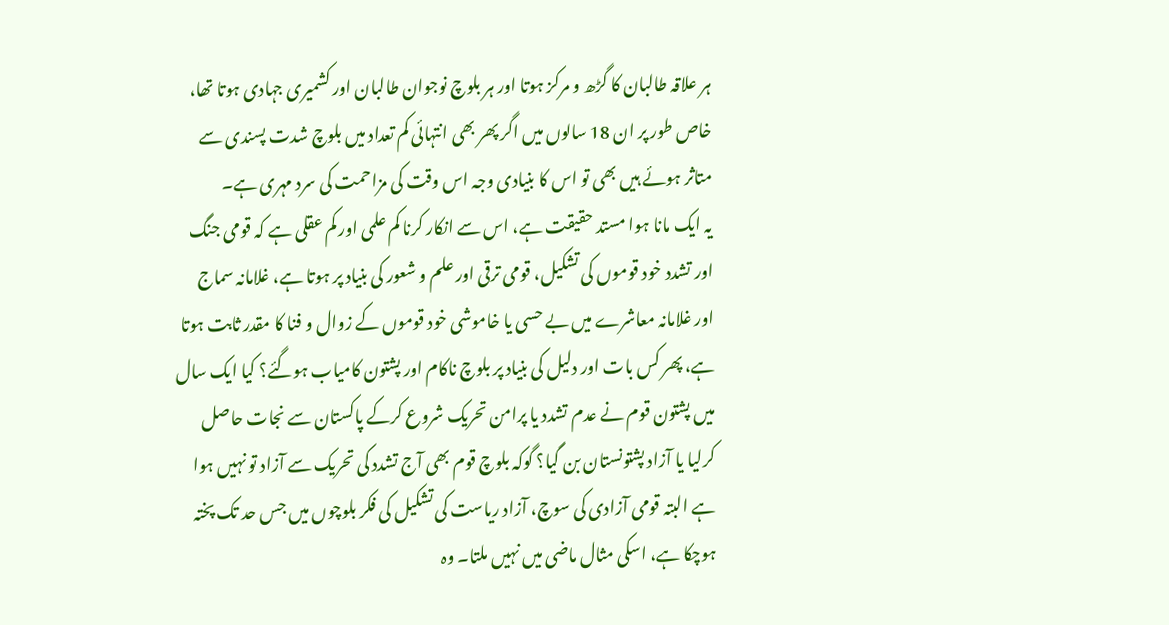ہر علاقہ طالبان کا گڑھ و مرکز ہوتا اور ہر بلوچ نوجوان طالبان اور کشمیری جہادی ہوتا تھا، خاص طور پر ان 18 سالوں میں اگر پھر بھی انتہائی کم تعداد میں بلوچ شدت پسندی سے متاثر ہوئے ہیں بھی تو اس کا بنیادی وجہ اس وقت کی مزاحمت کی سرد مہری ہے۔
یہ ایک مانا ہوا مستد حقیقت ہے، اس سے انکار کرنا کم علمی اور کم عقلی ہے کہ قومی جنگ اور تشدد خود قوموں کی تشکیل، قومی ترقی اور علم و شعور کی بنیاد پر ہوتا ہے، غلامانہ سماج اور غلامانہ معاشرے میں بے حسی یا خاموشی خود قوموں کے زوال و فنا کا مقدر ثابت ہوتا ہے، پھر کس بات اور دلیل کی بنیاد پر بلوچ ناکام اور پشتون کامیاب ہوگئے؟ کیا ایک سال میں پشتون قوم نے عدم تشدد یا پرامن تحریک شروع کرکے پاکستان سے نجات حاصل کرلیا یا آزاد پشتونستان بن گیا؟ گوکہ بلوچ قوم بھی آج تشدد کی تحریک سے آزاد تو نہیں ہوا ہے البتہ قومی آزادی کی سوچ، آزاد ریاست کی تشکیل کی فکر بلوچوں میں جس حد تک پختہ ہوچکا ہے، اسکی مثال ماضی میں نہیں ملتا۔ وہ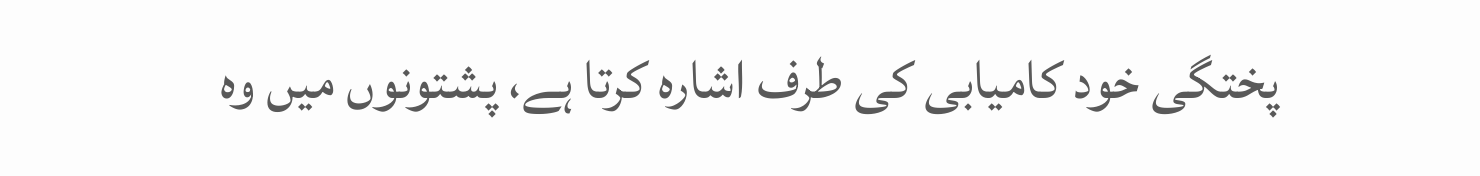پختگی خود کامیابی کی طرف اشارہ کرتا ہے، پشتونوں میں وہ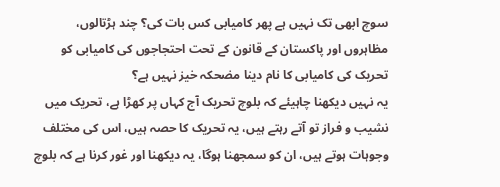سوچ ابھی تک نہیں ہے پھر کامیابی کس بات کی؟ چند ہڑتالوں، مظاہروں اور پاکستان کے قانون کے تحت احتجاجوں کی کامیابی کو تحریک کی کامیابی کا نام دینا مضحکہ خیز نہیں ہے؟
یہ نہیں دیکھنا چاہیئے کہ بلوچ تحریک آج کہاں پر کھڑا ہے، تحریک میں نشیب و فراز تو آتے رہتے ہیں، یہ تحریک کا حصہ ہیں، اس کی مختلف وجوہات ہوتے ہیں، ان کو سمجھنا ہوگا، یہ دیکھنا اور غور کرنا ہے کہ بلوچ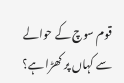قوم سوچ کے حوالے سے کہاں پر کھڑا ہے؟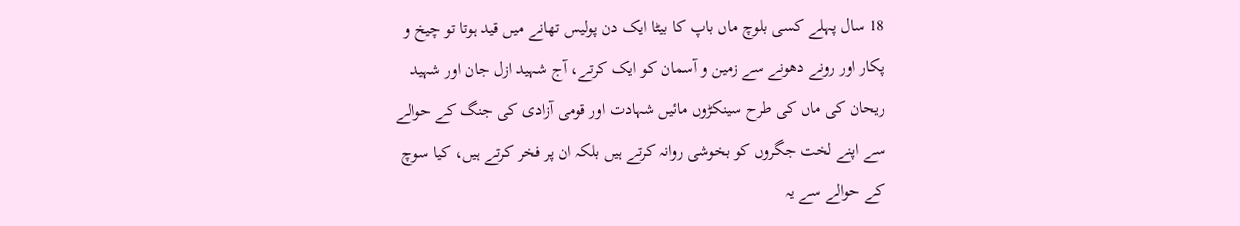18 سال پہلے کسی بلوچ ماں باپ کا بیٹا ایک دن پولیس تھانے میں قید ہوتا تو چیخ و پکار اور رونے دھونے سے زمین و آسمان کو ایک کرتے، آج شہید ازل جان اور شہید ریحان کی ماں کی طرح سینکڑوں مائیں شہادت اور قومی آزادی کی جنگ کے حوالے سے اپنے لخت جگروں کو بخوشی روانہ کرتے ہیں بلکہ ان پر فخر کرتے ہیں، کیا سوچ کے حوالے سے یہ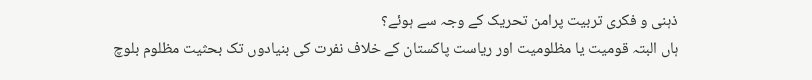ذہنی و فکری تربیت پرامن تحریک کے وجہ سے ہوئے؟
ہاں البتہ قومیت یا مظلومیت اور ریاست پاکستان کے خلاف نفرت کی بنیادوں تک بحثیت مظلوم بلوچ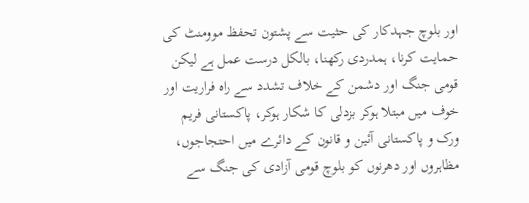اور بلوچ جہدکار کی حثیت سے پشتون تحفظ موومنٹ کی حمایت کرنا، ہمدردی رکھنا، بالکل درست عمل ہے لیکن قومی جنگ اور دشمن کے خلاف تشدد سے راہ فراریت اور خوف میں مبتلا ہوکر بزدلی کا شکار ہوکر، پاکستانی فریم ورک و پاکستانی آئین و قانون کے دائرے میں احتجاجوں، مظاہروں اور دھرنوں کو بلوچ قومی آزادی کی جنگ سے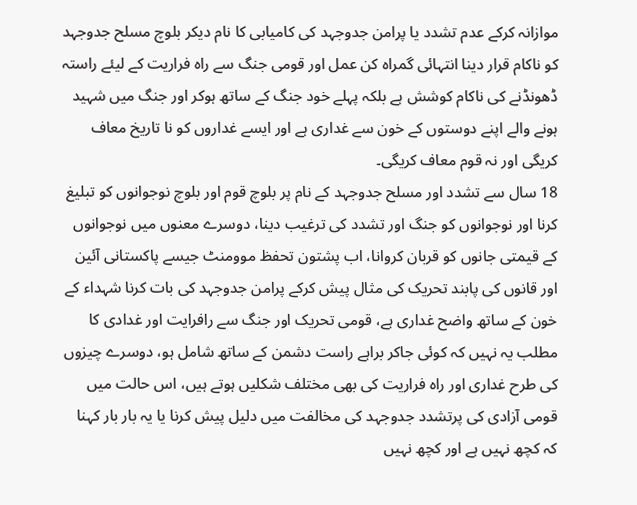موازانہ کرکے عدم تشدد یا پرامن جدوجہد کی کامیابی کا نام دیکر بلوچ مسلح جدوجہد کو ناکام قرار دینا انتہائی گمراہ کن عمل اور قومی جنگ سے راہ فراریت کے لیئے راستہ ڈھونڈنے کی ناکام کوشش ہے بلکہ پہلے خود جنگ کے ساتھ ہوکر اور جنگ میں شہید ہونے والے اپنے دوستوں کے خون سے غداری ہے اور ایسے غداروں کو نا تاریخ معاف کریگی اور نہ قوم معاف کریگی۔
18 سال سے تشدد اور مسلح جدوجہد کے نام پر بلوچ قوم اور بلوچ نوجوانوں کو تبلیغ کرنا اور نوجوانوں کو جنگ اور تشدد کی ترغیب دینا، دوسرے معنوں میں نوجوانوں کے قیمتی جانوں کو قربان کروانا، اب پشتون تحفظ موومنٹ جیسے پاکستانی آئین اور قانوں کی پابند تحریک کی مثال پیش کرکے پرامن جدوجہد کی بات کرنا شہداء کے خون کے ساتھ واضح غداری ہے، قومی تحریک اور جنگ سے رافرایت اور غدادی کا مطلب یہ نہیں کہ کوئی جاکر براہے راست دشمن کے ساتھ شامل ہو، دوسرے چیزوں کی طرح غداری اور راہ فراریت کی بھی مختلف شکلیں ہوتے ہیں، اس حالت میں قومی آزادی کی پرتشدد جدوجہد کی مخالفت میں دلیل پیش کرنا یا یہ بار بار کہنا کہ کچھ نہیں ہے اور کچھ نہیں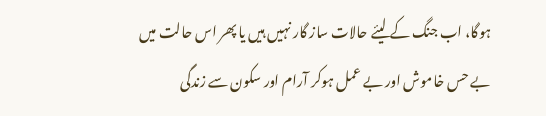ہوگا، اب جنگ کے لیئے حالات ساز گار نہیں ہیں یا پھر اس حالت میں بے حس خاموش اور بے عمل ہوکر آرام اور سکون سے زندگی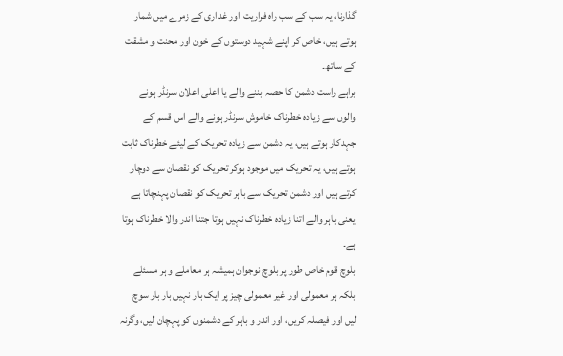گذارنا، یہ سب کے سب راہ فراریت اور غداری کے زمرے میں شمار ہوتے ہیں، خاص کر اپنے شہید دوستوں کے خون اور محنت و مشقت کے ساتھ۔
براہے راست دشمن کا حصہ بننے والے یا اعلی اعلان سرنڈر ہونے والوں سے زیادہ خطرناک خاموش سرنڈر ہونے والے اس قسم کے جہدکار ہوتے ہیں، یہ دشمن سے زیادہ تحریک کے لیئے خطرناک ثابت ہوتے ہیں، یہ تحریک میں موجود ہوکر تحریک کو نقصان سے دوچار کرتے ہیں اور دشمن تحریک سے باہر تحریک کو نقصان پہنچاتا ہے یعنی باہر والے اتنا زیادہ خطرناک نہیں ہوتا جتنا اندر والا خطرناک ہوتا ہے۔
بلوچ قوم خاص طور پر بلوچ نوجوان ہمیشہ ہر معاملے و ہر مسئلے بلکہ ہر معمولی اور غیر معمولی چیز پر ایک بار نہیں بار بار سوچ لیں اور فیصلہ کریں، اور اندر و باہر کے دشمنوں کو پہچان لیں، وگرنہ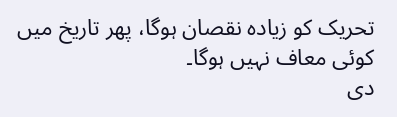تحریک کو زیادہ نقصان ہوگا، پھر تاریخ میں کوئی معاف نہیں ہوگا۔
دی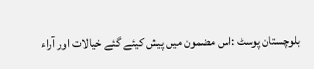بلوچستان پوسٹ :اس مضمون میں پیش کیئے گئے خیالات اور آراء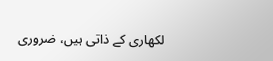لکھاری کے ذاتی ہیں، ضروری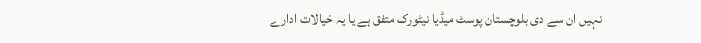نہیں ان سے دی بلوچستان پوسٹ میڈیا نیٹورک متفق ہے یا یہ خیالات ادارے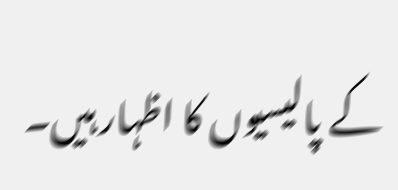کے پالیسیوں کا اظہار ہیں۔